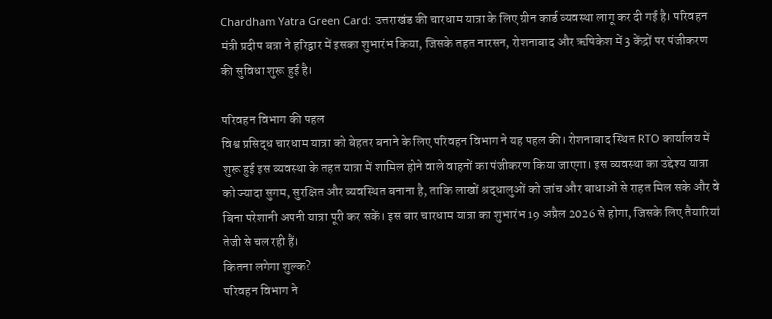Chardham Yatra Green Card: उत्तराखंड की चारधाम यात्रा के लिए ग्रीन कार्ड व्यवस्था लागू कर दी गई है। परिवहन मंत्री प्रदीप बत्रा ने हरिद्वार में इसका शुभारंभ किया, जिसके तहत नारसन, रोशनाबाद और ऋषिकेश में 3 केंद्रों पर पंजीकरण की सुविधा शुरू हुई है।

परिवहन विभाग की पहल
विश्व प्रसिद्ध चारधाम यात्रा को बेहतर बनाने के लिए परिवहन विभाग ने यह पहल की। रोशनाबाद स्थित RTO कार्यालय में शुरू हुई इस व्यवस्था के तहत यात्रा में शामिल होने वाले वाहनों का पंजीकरण किया जाएगा। इस व्यवस्था का उद्देश्य यात्रा को ज्यादा सुगम, सुरक्षित और व्यवस्थित बनाना है, ताकि लाखों श्रद्धालुओं को जांच और बाधाओं से राहत मिल सके और वे बिना परेशानी अपनी यात्रा पूरी कर सकें। इस बार चारधाम यात्रा का शुभारंभ 19 अप्रैल 2026 से होगा, जिसके लिए तैयारियां तेजी से चल रही हैं।
कितना लगेगा शुल्क?
परिवहन विभाग ने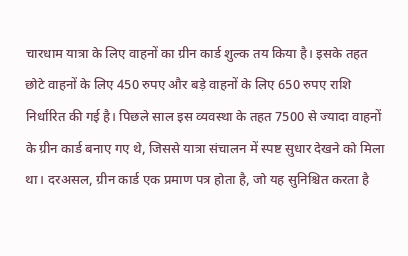चारधाम यात्रा के लिए वाहनों का ग्रीन कार्ड शुल्क तय किया है। इसके तहत छोटे वाहनों के लिए 450 रुपए और बड़े वाहनों के लिए 650 रुपए राशि निर्धारित की गई है। पिछले साल इस व्यवस्था के तहत 7500 से ज्यादा वाहनों के ग्रीन कार्ड बनाए गए थे, जिससे यात्रा संचालन में स्पष्ट सुधार देखने को मिला था। दरअसल, ग्रीन कार्ड एक प्रमाण पत्र होता है, जो यह सुनिश्चित करता है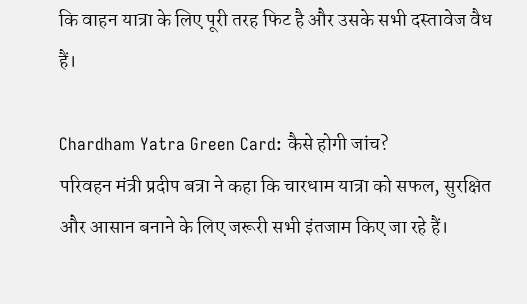कि वाहन यात्रा के लिए पूरी तरह फिट है और उसके सभी दस्तावेज वैध हैं।

Chardham Yatra Green Card: कैसे होगी जांच?
परिवहन मंत्री प्रदीप बत्रा ने कहा कि चारधाम यात्रा को सफल, सुरक्षित और आसान बनाने के लिए जरूरी सभी इंतजाम किए जा रहे हैं।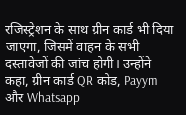रजिस्ट्रेशन के साथ ग्रीन कार्ड भी दिया जाएगा, जिसमें वाहन के सभी दस्तावेजों की जांच होगी। उन्होंने कहा, ग्रीन कार्ड QR कोड, Payym और Whatsapp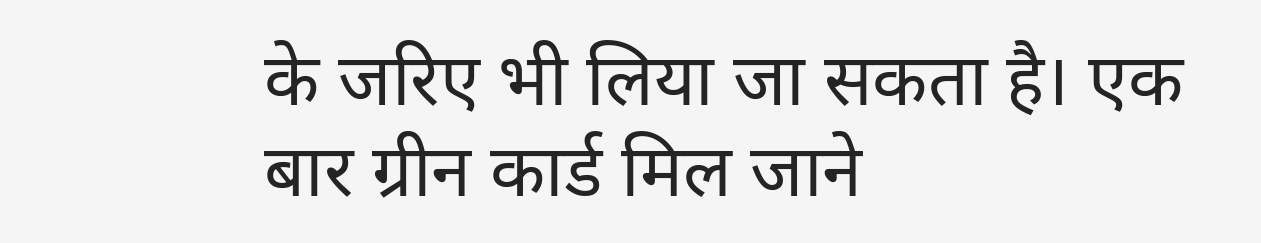के जरिए भी लिया जा सकता है। एक बार ग्रीन कार्ड मिल जाने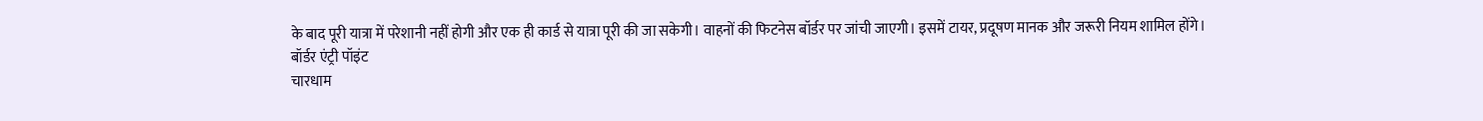के बाद पूरी यात्रा में परेशानी नहीं होगी और एक ही कार्ड से यात्रा पूरी की जा सकेगी। वाहनों की फिटनेस बॉर्डर पर जांची जाएगी। इसमें टायर, प्रदूषण मानक और जरूरी नियम शामिल होंगे।
बॉर्डर एंट्री पॉइंट
चारधाम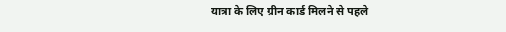यात्रा के लिए ग्रीन कार्ड मिलने से पहले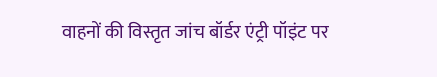वाहनों की विस्तृत जांच बॉर्डर एंट्री पॉइंट पर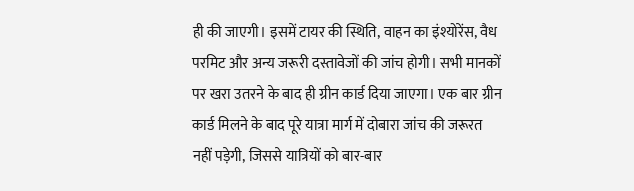ही की जाएगी। इसमें टायर की स्थिति, वाहन का इंश्योरेंस, वैध परमिट और अन्य जरूरी दस्तावेजों की जांच होगी। सभी मानकों पर खरा उतरने के बाद ही ग्रीन कार्ड दिया जाएगा। एक बार ग्रीन कार्ड मिलने के बाद पूरे यात्रा मार्ग में दोबारा जांच की जरूरत नहीं पड़ेगी, जिससे यात्रियों को बार-बार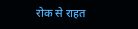रोक से राहत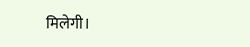मिलेगी।